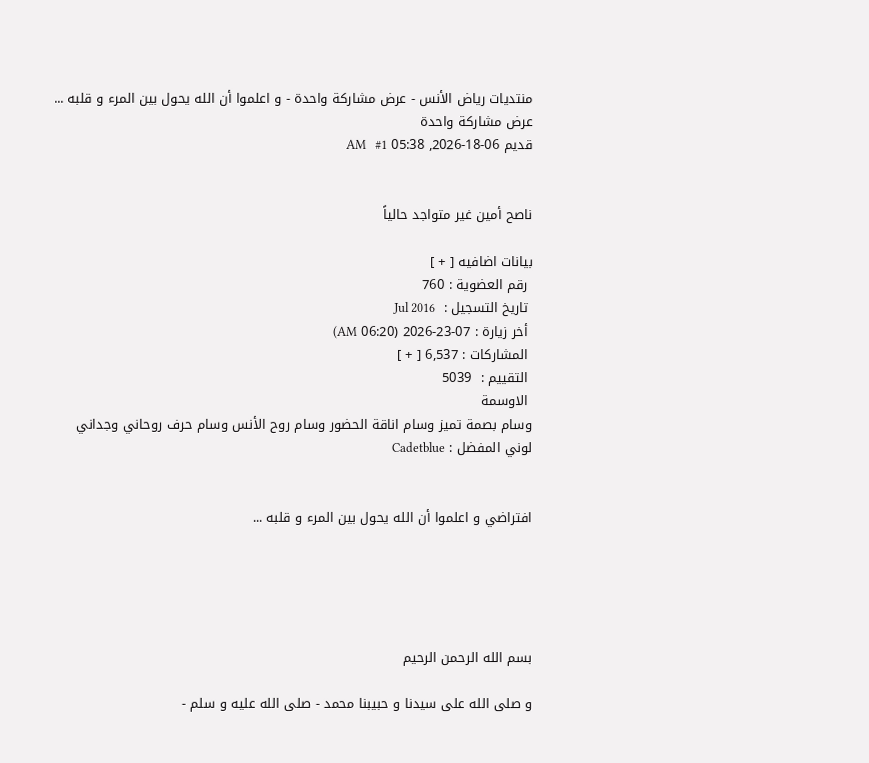منتديات رياض الأنس - عرض مشاركة واحدة - و اعلموا أن الله يحول بين المرء و قلبه ...
عرض مشاركة واحدة
قديم 06-18-2026, 05:38 AM   #1


ناصح أمين غير متواجد حالياً

بيانات اضافيه [ + ]
 رقم العضوية : 760
 تاريخ التسجيل :  Jul 2016
 أخر زيارة : 07-23-2026 (06:20 AM)
 المشاركات : 6,537 [ + ]
 التقييم :  5039
 الاوسمة
وسام بصمة تميز وسام اناقة الحضور وسام روح الأنس وسام حرف روحاني وجداني
لوني المفضل : Cadetblue


افتراضي و اعلموا أن الله يحول بين المرء و قلبه ...





بسم الله الرحمن الرحيم

و صلى الله على سيدنا و حبيبنا محمد - صلى الله عليه و سلم -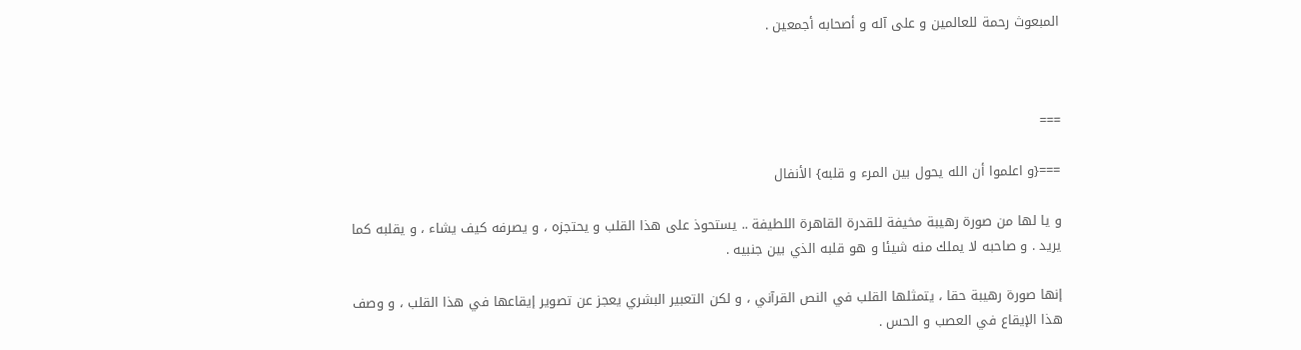المبعوث رحمة للعالمين و على آله و أصحابه أجمعين .



===

==={و اعلموا أن الله يحول بين المرء و قلبه} الأنفال

و يا لها من صورة رهيبة مخيفة للقدرة القاهرة اللطيفة .. يستحوذ على هذا القلب و يحتجزه ، و يصرفه كيف يشاء ، و يقلبه كما يريد . و صاحبه لا يملك منه شيئا و هو قلبه الذي بين جنبيه .

إنها صورة رهيبة حقا ، يتمثلها القلب في النص القرآني ، و لكن التعبير البشري يعجز عن تصوير إيقاعها في هذا القلب ، و وصف هذا الإيقاع في العصب و الحس .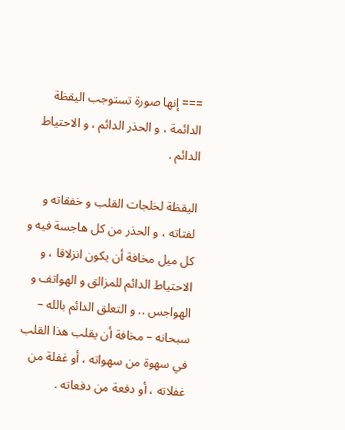=== إنها صورة تستوجب اليقظة الدائمة ، و الحذر الدائم ، و الاحتياط الدائم .

اليقظة لخلجات القلب و خفقاته و لفتاته ، و الحذر من كل هاجسة فيه و كل ميل مخافة أن يكون انزلاقا ، و الاحتياط الدائم للمزالق و الهواتف و الهواجس .. و التعلق الدائم بالله – سبحانه – مخافة أن يقلب هذا القلب في سهوة من سهواته ، أو غفلة من غفلاته ، أو دفعة من دفعاته .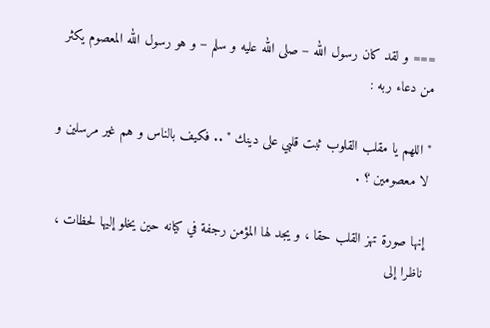=== و لقد كان رسول الله – صلى الله عليه و سلم – و هو رسول الله المعصوم يكثر من دعاء ربه :

" اللهم يا مقلب القلوب ثبت قلبي على دينك " .. فكيف بالناس و هم غير مرسلين و لا معصومين ؟ .

إنها صورة تهز القلب حقا ، و يجد لها المؤمن رجفة في كيانه حين يخلو إليها لحظات ، ناظرا إلى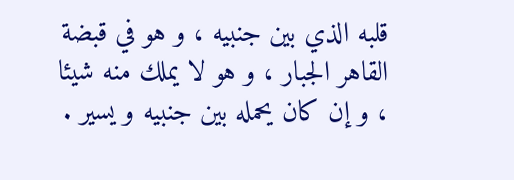قلبه الذي بين جنبيه ، و هو في قبضة القاهر الجبار ، و هو لا يملك منه شيئا ، و إن كان يحمله بين جنبيه و يسير .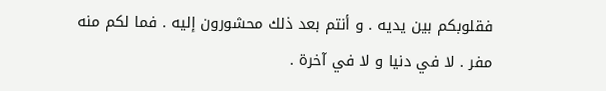فقلوبكم بين يديه . و أنتم بعد ذلك محشورون إليه . فما لكم منه مفر . لا في دنيا و لا في آخرة .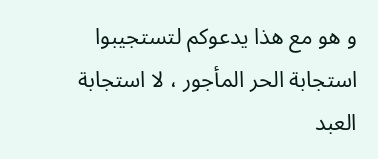و هو مع هذا يدعوكم لتستجيبوا استجابة الحر المأجور ، لا استجابة العبد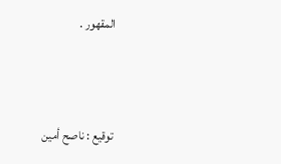المقهور .



 توقيع : ناصح أمين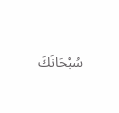سُبْحَانَكَ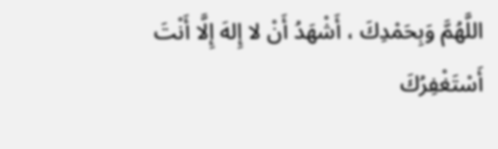اللَّهُمَّ وَبِحَمْدِكَ ، أَشْهَدُ أَنْ لا إِلهَ إِلَّا أَنْتَ أَسْتَغْفِرُكَ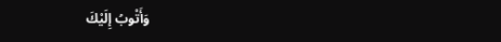وَأَتْوبُ إِلَيْكَ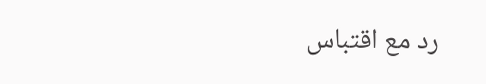رد مع اقتباس